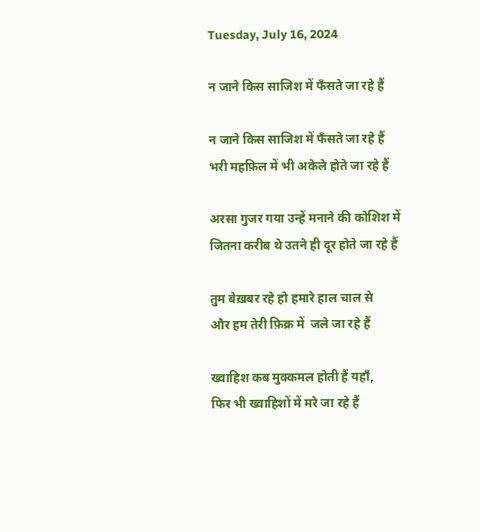Tuesday, July 16, 2024

न जाने किस साजिश में फँसते जा रहे हैं

न जाने किस साजिश में फँसते जा रहे हैं
भरी महफ़िल में भी अकेले होते जा रहे हैं

अरसा गुजर गया उन्हें मनाने की कोशिश में
जितना करीब थे उतने ही दूर होते जा रहे हैं

तुम बेख़बर रहे हो हमारे हाल चाल से
और हम तेरी फ़िक्र में  जले जा रहे हैं

ख्वाहिश कब मुक्कमल होती हैं यहाँ,
फिर भी ख्वाहिशों में मरे जा रहे हैं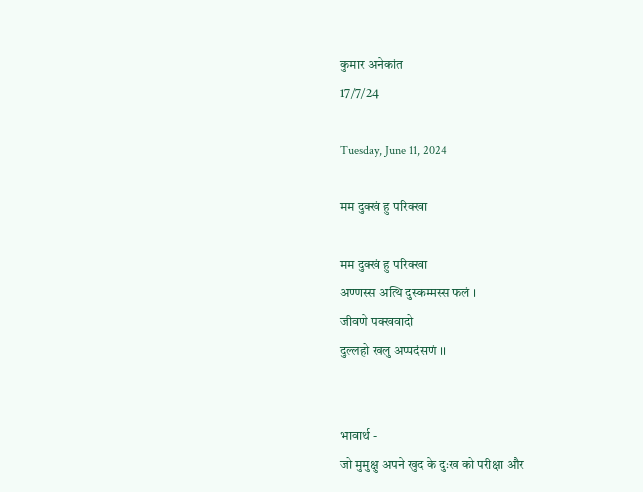कुमार अनेकांत
17/7/24

Tuesday, June 11, 2024

मम दुक्खं हु परिक्खा

मम दुक्खं हु परिक्खा
अण्णस्स अत्थि दुस्कम्मस्स फलं ।
जीवणे पक्खवादो
दुल्लहो खलु अप्पदंसणं ।।


भावार्थ -
जो मुमुक्षु अपने खुद के दुःख को परीक्षा और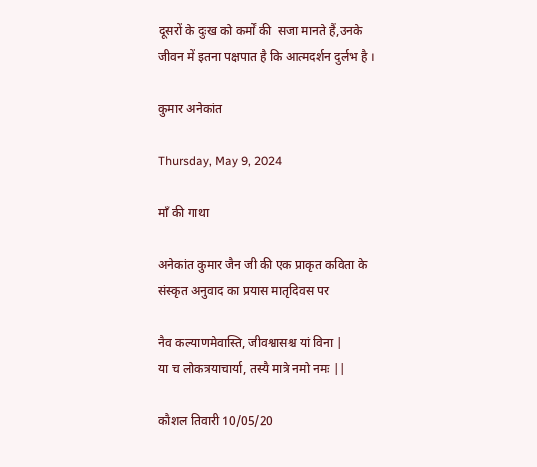दूसरों के दुःख को कर्मों की  सजा मानते हैं,उनके जीवन में इतना पक्षपात है कि आत्मदर्शन दुर्लभ है ।

कुमार अनेकांत

Thursday, May 9, 2024

माँ की गाथा

अनेकांत कुमार जैन जी की एक प्राकृत कविता के संस्कृत अनुवाद का प्रयास मातृदिवस पर

नैव कल्याणमेवास्ति, जीवश्वासश्च यां विना |
या च लोकत्रयाचार्या, तस्यै मात्रे नमो नमः ||

कौशल तिवारी 10/05/20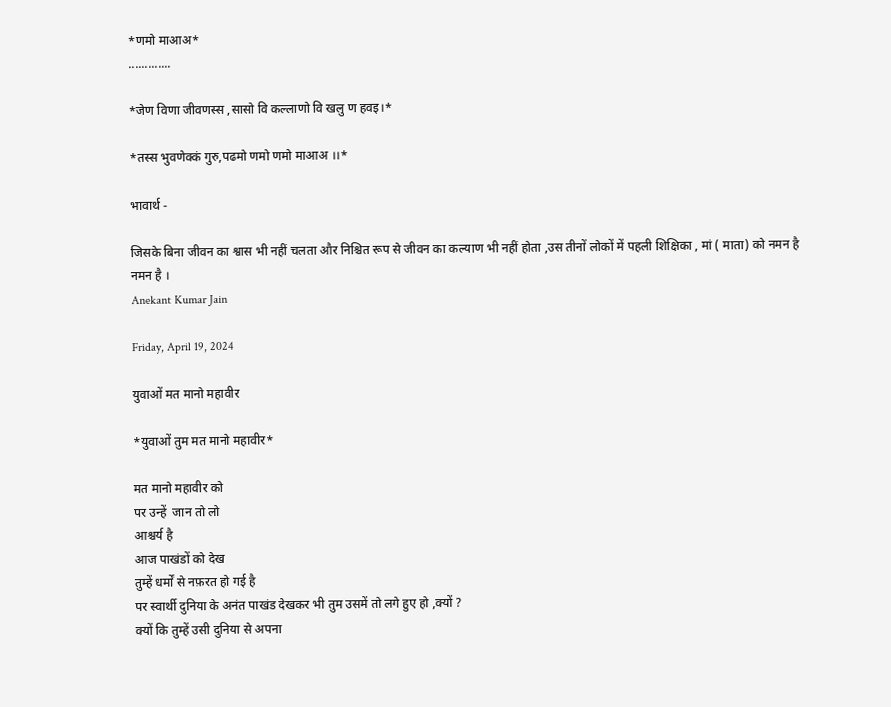*णमो माआअ*
.............

*जेण विणा जीवणस्स ,सासो वि कल्लाणो वि खलु ण हवइ।*

*तस्स भुवणेक्कं गुरु,पढमो णमो णमो माआअ ।।*

भावार्थ -

जिसके बिना जीवन का श्वास भी नहीं चलता और निश्चित रूप से जीवन का कल्याण भी नहीं होता ,उस तीनों लोकों में पहली शिक्षिका , मां ( माता) को नमन है  नमन है ।
Anekant Kumar Jain

Friday, April 19, 2024

युवाओं मत मानो महावीर

*युवाओं तुम मत मानो महावीर*

मत मानो महावीर को
पर उन्हें  जान तो लो
आश्चर्य है
आज पाखंडों को देख
तुम्हें धर्मों से नफ़रत हो गई है
पर स्वार्थी दुनिया के अनंत पाखंड देखकर भी तुम उसमें तो लगे हुए हो ,क्यों ?
क्यों कि तुम्हें उसी दुनिया से अपना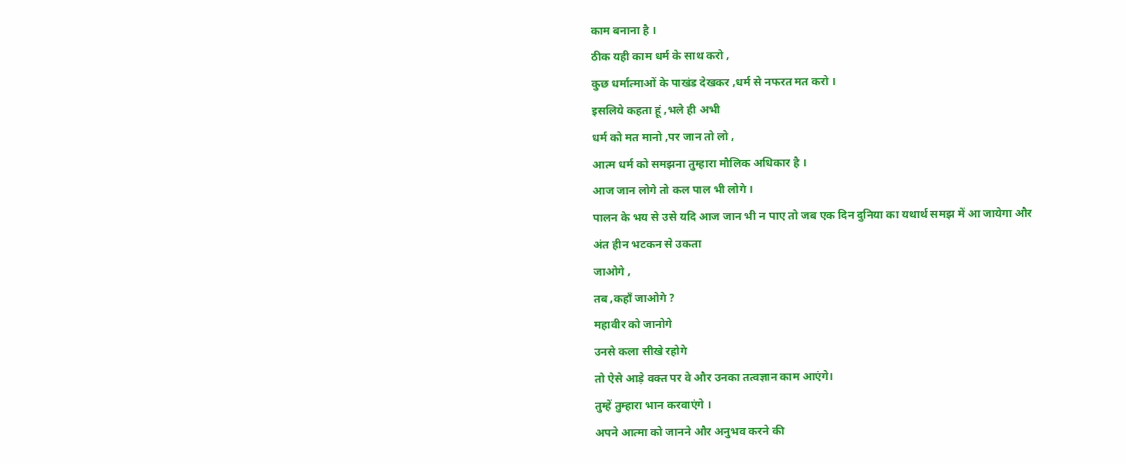काम बनाना है ।
ठीक यही काम धर्म के साथ करो ,
कुछ धर्मात्माओं के पाखंड देखकर ,धर्म से नफरत मत करो ।
इसलिये कहता हूं ,भले ही अभी
धर्म को मत मानो ,पर जान तो लो ,
आत्म धर्म को समझना तुम्हारा मौलिक अधिकार है ।
आज जान लोगे तो कल पाल भी लोगे ।
पालन के भय से उसे यदि आज जान भी न पाए तो जब एक दिन दुनिया का यथार्थ समझ में आ जायेगा और
अंत हीन भटकन से उकता
जाओगे ,
तब ,कहाँ जाओगे ?
महावीर को जानोगे
उनसे कला सीखे रहोगे
तो ऐसे आड़े वक्त पर वे और उनका तत्वज्ञान काम आएंगे।
तुम्हें तुम्हारा भान करवाएंगे ।
अपने आत्मा को जानने और अनुभव करने की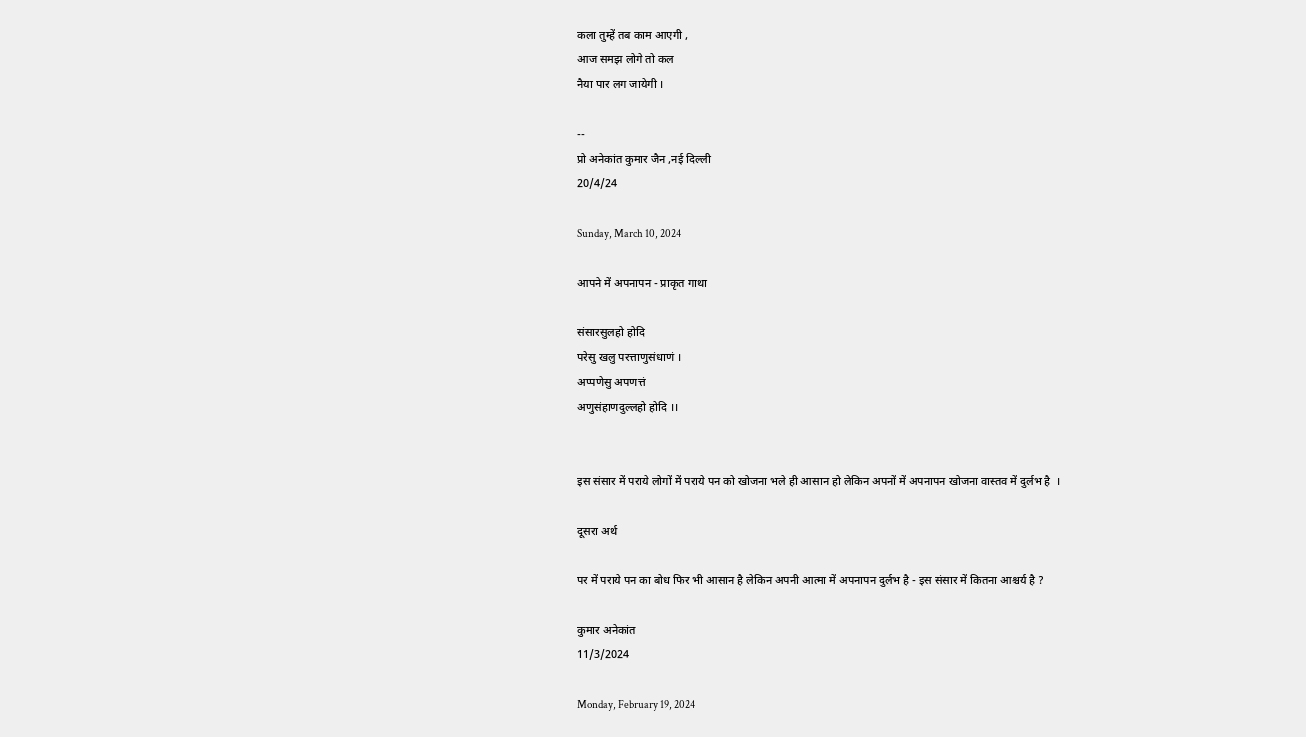कला तुम्हें तब काम आएगी ,
आज समझ लोगे तो कल
नैया पार लग जायेगी ।

--
प्रो अनेकांत कुमार जैन ,नई दिल्ली
20/4/24

Sunday, March 10, 2024

आपने में अपनापन - प्राकृत गाथा

संसारसुलहो होदि
परेसु खलु परत्ताणुसंधाणं ।
अप्पणेसु अपणत्तं
अणुसंहाणदुल्लहो होदि ।।


इस संसार में पराये लोगों में पराये पन को खोजना भले ही आसान हो लेकिन अपनों में अपनापन खोजना वास्तव में दुर्लभ है  ।

दूसरा अर्थ

पर में पराये पन का बोध फिर भी आसान है लेकिन अपनी आत्मा में अपनापन दुर्लभ है - इस संसार में कितना आश्चर्य है ?

कुमार अनेकांत
11/3/2024

Monday, February 19, 2024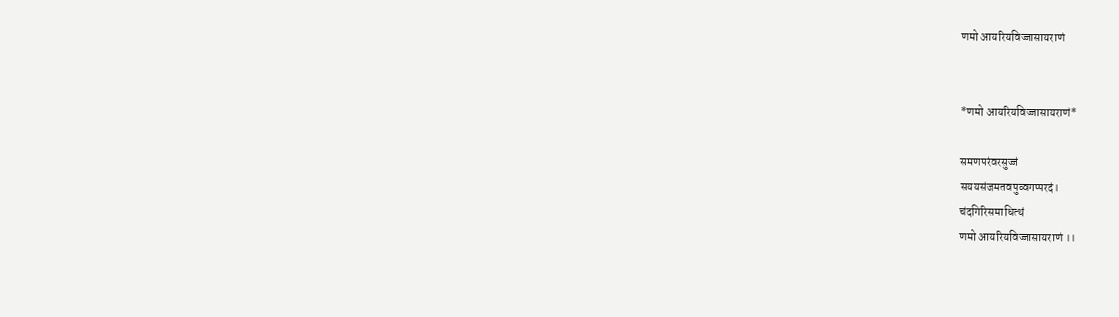णमो आयरियविज्जासायराणं


*णमो आयरियविज्जासायराणं*

समणपरंवरसुज्जं
सययसंजमतवपुव्वगप्परदं।
चंदगिरिसमाधित्थं
णमो आयरियविज्जासायराणं ।।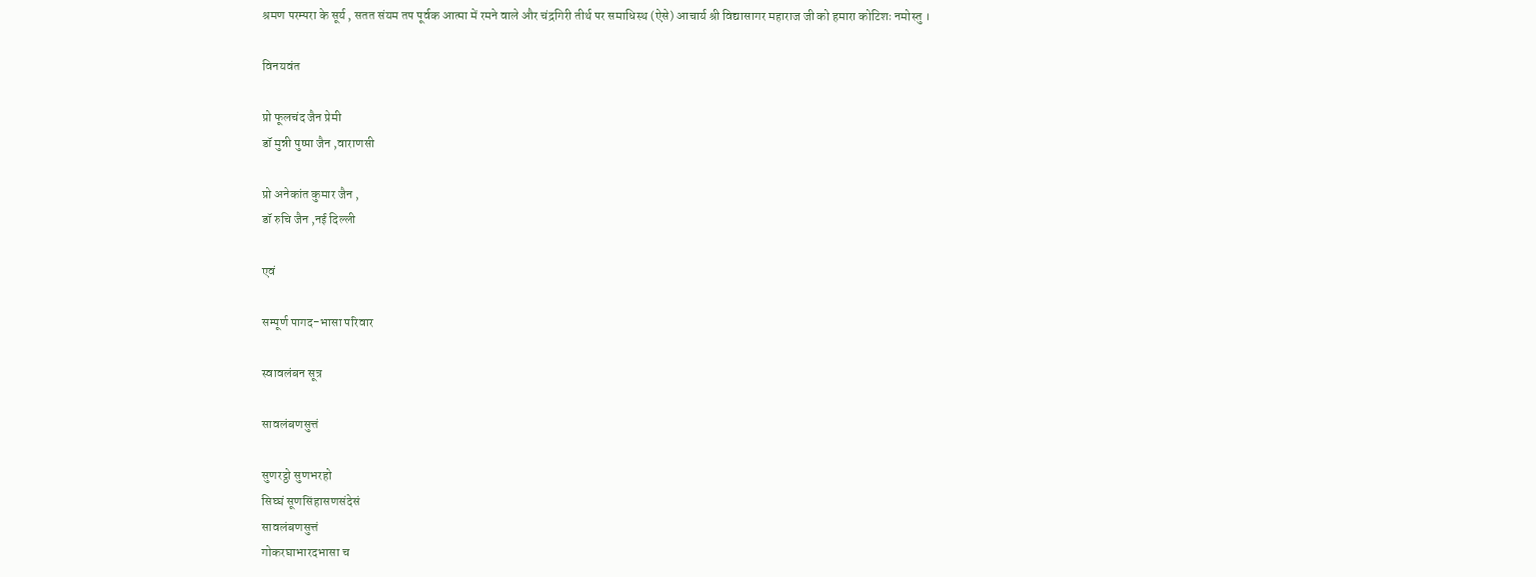श्रमण परम्परा के सूर्य , सतत संयम तप पूर्वक आत्मा में रमने वाले और चंद्रगिरी तीर्थ पर समाधिस्थ (ऐसे) आचार्य श्री विद्यासागर महाराज जी को हमारा कोटिशः नमोस्तु ।

विनयवंत

प्रो फूलचंद जैन प्रेमी
डॉ मुन्नी पुष्पा जैन ,वाराणसी

प्रो अनेकांत कुमार जैन ,
डॉ रुचि जैन ,नई दिल्ली

एवं

सम्पूर्ण पागद-भासा परिवार

स्वावलंबन सूत्र

सावलंबणसुत्तं

सुणरट्ठो सुणभरहो
सिघ्घं सूणसिंहासणसंदेसं
सावलंबणसुत्तं
गोकरघाभारदभासा च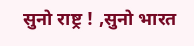सुनो राष्ट्र ! ,सुनो भारत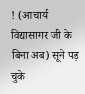! (आचार्य विद्यासागर जी के बिना अब) सूने पड़ चुके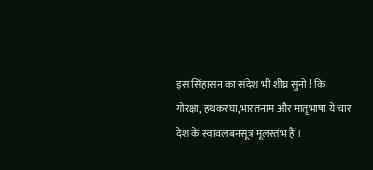इस सिंहासन का संदेश भी शीघ्र सुनो ! कि गोरक्षा, हथकरघा,भारतनाम और मातृभाषा ये चार देश के स्वावलबनसूत्र मूलस्तंभ हैं ।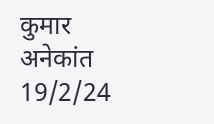कुमार अनेकांत
19/2/24